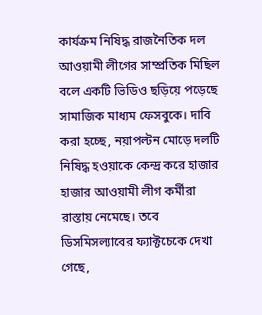কার্যক্রম নিষিদ্ধ রাজনৈতিক দল আওয়ামী লীগের সাম্প্রতিক মিছিল বলে একটি ভিডিও ছড়িয়ে পড়েছে সামাজিক মাধ্যম ফেসবুকে। দাবি করা হচ্ছে, নয়াপল্টন মোড়ে দলটি নিষিদ্ধ হওয়াকে কেন্দ্র করে হাজার হাজার আওয়ামী লীগ কর্মীরা রাস্তায় নেমেছে। তবে ডিসমিসল্যাবের ফ্যাক্টচেকে দেখা গেছে,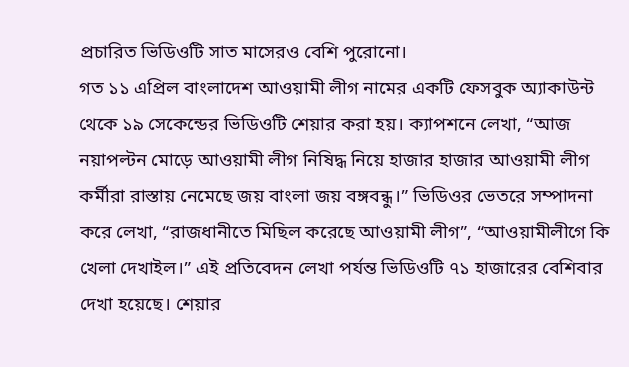প্রচারিত ভিডিওটি সাত মাসেরও বেশি পুরোনো।
গত ১১ এপ্রিল বাংলাদেশ আওয়ামী লীগ নামের একটি ফেসবুক অ্যাকাউন্ট থেকে ১৯ সেকেন্ডের ভিডিওটি শেয়ার করা হয়। ক্যাপশনে লেখা, “আজ নয়াপল্টন মোড়ে আওয়ামী লীগ নিষিদ্ধ নিয়ে হাজার হাজার আওয়ামী লীগ কর্মীরা রাস্তায় নেমেছে জয় বাংলা জয় বঙ্গবন্ধু।” ভিডিওর ভেতরে সম্পাদনা করে লেখা, “রাজধানীতে মিছিল করেছে আওয়ামী লীগ”, “আওয়ামীলীগে কি খেলা দেখাইল।” এই প্রতিবেদন লেখা পর্যন্ত ভিডিওটি ৭১ হাজারের বেশিবার দেখা হয়েছে। শেয়ার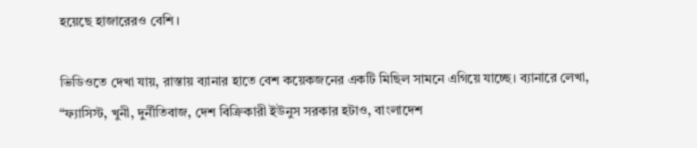হয়েছে হাজারেরও বেশি।

ভিডিওতে দেখা যায়, রাস্তায় ব্যানার হাতে বেশ কয়েকজনের একটি মিছিল সামনে এগিয়ে যাচ্ছে। ব্যানারে লেখা, “ফ্যাসিস্ট, খুনী, দুর্নীতিবাজ, দেশ বিক্রিকারী ইউনুস সরকার হটাও, বাংলাদেশ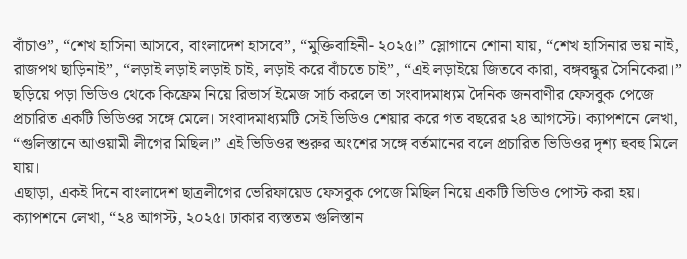বাঁচাও”, “শেখ হাসিনা আসবে, বাংলাদেশ হাসবে”, “মুক্তিবাহিনী- ২০২৫।” স্লোগানে শোনা যায়, “শেখ হাসিনার ভয় নাই, রাজপথ ছাড়িনাই”, “লড়াই লড়াই লড়াই চাই, লড়াই করে বাঁচতে চাই”, “এই লড়াইয়ে জিতবে কারা, বঙ্গবন্ধুর সৈনিকেরা।”
ছড়িয়ে পড়া ভিডিও থেকে কিফ্রেম নিয়ে রিভার্স ইমেজ সার্চ করলে তা সংবাদমাধ্যম দৈনিক জনবাণীর ফেসবুক পেজে প্রচারিত একটি ভিডিওর সঙ্গে মেলে। সংবাদমাধ্যমটি সেই ভিডিও শেয়ার করে গত বছরের ২৪ আগস্টে। ক্যাপশনে লেখা, “গুলিস্তানে আওয়ামী লীগের মিছিল।” এই ভিডিওর শুরুর অংশের সঙ্গে বর্তমানের বলে প্রচারিত ভিডিওর দৃশ্য হুবহু মিলে যায়।
এছাড়া, একই দিনে বাংলাদেশ ছাত্রলীগের ভেরিফায়েড ফেসবুক পেজে মিছিল নিয়ে একটি ভিডিও পোস্ট করা হয়। ক্যাপশনে লেখা, “২৪ আগস্ট, ২০২৫। ঢাকার ব্যস্ততম গুলিস্তান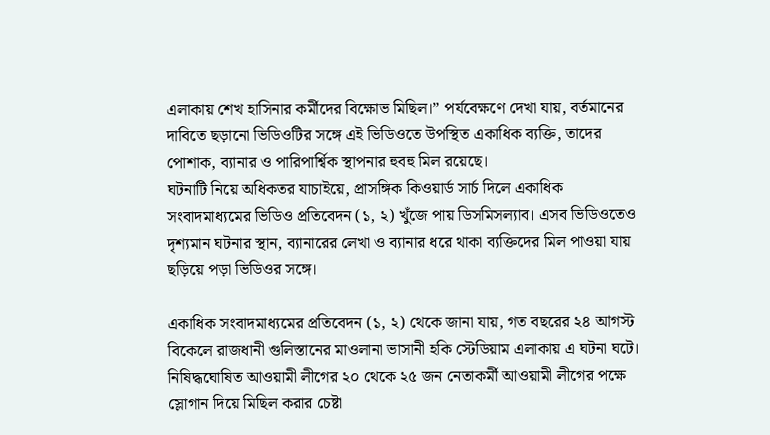এলাকায় শেখ হাসিনার কর্মীদের বিক্ষোভ মিছিল।” পর্যবেক্ষণে দেখা যায়, বর্তমানের দাবিতে ছড়ানো ভিডিওটির সঙ্গে এই ভিডিওতে উপস্থিত একাধিক ব্যক্তি, তাদের পোশাক, ব্যানার ও পারিপার্শ্বিক স্থাপনার হুবহু মিল রয়েছে।
ঘটনাটি নিয়ে অধিকতর যাচাইয়ে, প্রাসঙ্গিক কিওয়ার্ড সার্চ দিলে একাধিক সংবাদমাধ্যমের ভিডিও প্রতিবেদন (১, ২) খুঁজে পায় ডিসমিসল্যাব। এসব ভিডিওতেও দৃশ্যমান ঘটনার স্থান, ব্যানারের লেখা ও ব্যানার ধরে থাকা ব্যক্তিদের মিল পাওয়া যায় ছড়িয়ে পড়া ভিডিওর সঙ্গে।

একাধিক সংবাদমাধ্যমের প্রতিবেদন (১, ২) থেকে জানা যায়, গত বছরের ২৪ আগস্ট বিকেলে রাজধানী গুলিস্তানের মাওলানা ভাসানী হকি স্টেডিয়াম এলাকায় এ ঘটনা ঘটে। নিষিদ্ধঘোষিত আওয়ামী লীগের ২০ থেকে ২৫ জন নেতাকর্মী আওয়ামী লীগের পক্ষে স্লোগান দিয়ে মিছিল করার চেষ্টা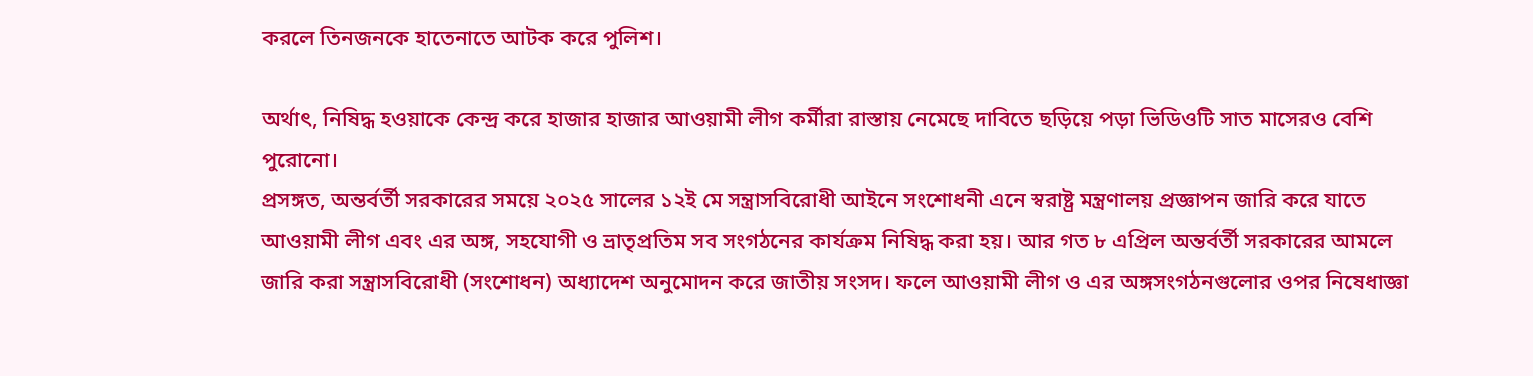করলে তিনজনকে হাতেনাতে আটক করে পুলিশ।

অর্থাৎ, নিষিদ্ধ হওয়াকে কেন্দ্র করে হাজার হাজার আওয়ামী লীগ কর্মীরা রাস্তায় নেমেছে দাবিতে ছড়িয়ে পড়া ভিডিওটি সাত মাসেরও বেশি পুরোনো।
প্রসঙ্গত, অন্তর্বর্তী সরকারের সময়ে ২০২৫ সালের ১২ই মে সন্ত্রাসবিরোধী আইনে সংশোধনী এনে স্বরাষ্ট্র মন্ত্রণালয় প্রজ্ঞাপন জারি করে যাতে আওয়ামী লীগ এবং এর অঙ্গ, সহযোগী ও ভ্রাতৃপ্রতিম সব সংগঠনের কার্যক্রম নিষিদ্ধ করা হয়। আর গত ৮ এপ্রিল অন্তর্বর্তী সরকারের আমলে জারি করা সন্ত্রাসবিরোধী (সংশোধন) অধ্যাদেশ অনুমোদন করে জাতীয় সংসদ। ফলে আওয়ামী লীগ ও এর অঙ্গসংগঠনগুলোর ওপর নিষেধাজ্ঞা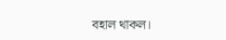বহাল থাকল।